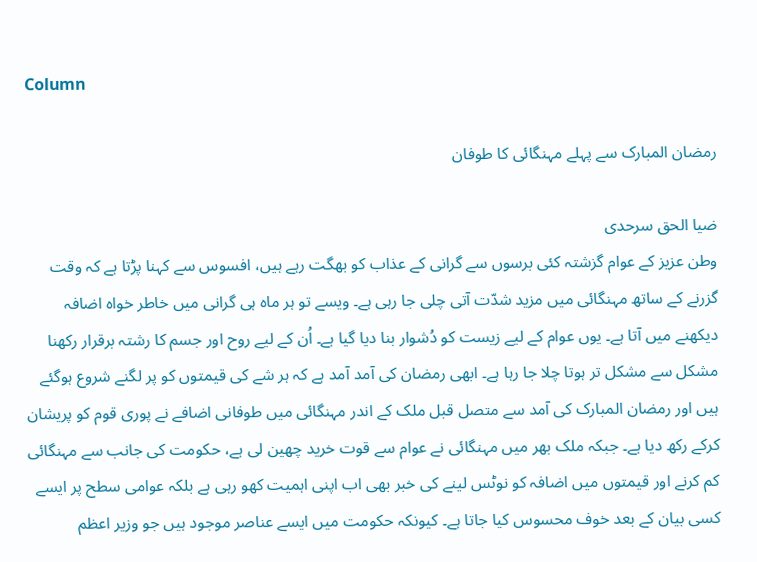Column

رمضان المبارک سے پہلے مہنگائی کا طوفان

ضیا الحق سرحدی
وطن عزیز کے عوام گزشتہ کئی برسوں سے گرانی کے عذاب کو بھگت رہے ہیں، افسوس سے کہنا پڑتا ہے کہ وقت گزرنے کے ساتھ مہنگائی میں مزید شدّت آتی چلی جا رہی ہے۔ ویسے تو ہر ماہ ہی گرانی میں خاطر خواہ اضافہ دیکھنے میں آتا ہے۔ یوں عوام کے لیے زیست کو دُشوار بنا دیا گیا ہے۔ اُن کے لیے روح اور جسم کا رشتہ برقرار رکھنا مشکل سے مشکل تر ہوتا چلا جا رہا ہے۔ ابھی رمضان کی آمد آمد ہے کہ ہر شے کی قیمتوں کو پر لگنے شروع ہوگئے ہیں اور رمضان المبارک کی آمد سے متصل قبل ملک کے اندر مہنگائی میں طوفانی اضافے نے پوری قوم کو پریشان کرکے رکھ دیا ہے۔ جبکہ ملک بھر میں مہنگائی نے عوام سے قوت خرید چھین لی ہے، حکومت کی جانب سے مہنگائی کم کرنے اور قیمتوں میں اضافہ کو نوٹس لینے کی خبر بھی اب اپنی اہمیت کھو رہی ہے بلکہ عوامی سطح پر ایسے کسی بیان کے بعد خوف محسوس کیا جاتا ہے۔ کیونکہ حکومت میں ایسے عناصر موجود ہیں جو وزیر اعظم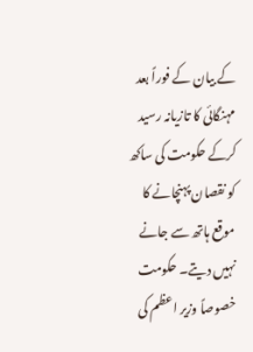کے بیان کے فوراً بعد مہنگائی کا تازیانہ رسید کرکے حکومت کی ساکھ کو نقصان پہنچانے کا موقع ہاتھ سے جانے نہیں دیتے۔ حکومت خصوصاً وزیر اعظم کی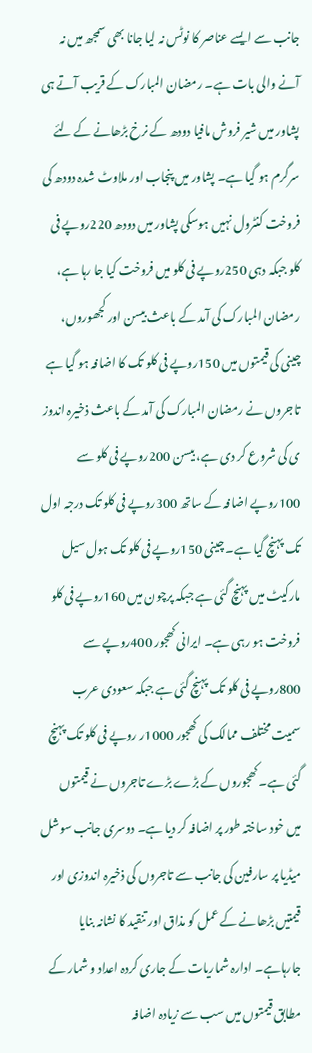جانب سے ایسے عناصر کا نوٹس نہ لیا جانا بھی سمجھ میں نہ آنے والی بات ہے۔ رمضان المبارک کے قریب آتے ہی پشاور میں شیر فروش مافیا دودھ کے نرخ بڑھانے کے لئے سرگرم ہو گیا ہے۔ پشاور میں پنجاب اور ملاوٹ شدہ دودھ کی فروخت کنٹرول نہیں ہوسکی پشاور میں دودھ 220روپے فی کلو جبکہ دہی 250روپے فی کلو میں فروخت کیا جا رہا ہے، رمضان المبارک کی آمد کے باعث بیسن اور کجھوروں، چینی کی قیمتوں میں 150روپے فی کلو تک کا اضافہ ہو گیا ہے تاجروں نے رمضان المبارک کی آمد کے باعث ذخیرہ اندوز ی کی شروع کر دی ہے، بیسن 200روپے فی کلو سے 100روپے اضافہ کے ساتھ 300روپے فی کلو تک درجہ اول تک پہنچ گیا ہے۔ چینی 150روپے فی کلو تک ہول سیل مارکیٹ میں پہنچ گئی ہے جبکہ پرچون میں 160روپے فی کلو فروخت ہو رہی ہے۔ ایرانی کھجور 400روپے سے 800روپے فی کلو تک پہنچ گئی ہے جبکہ سعودی عرب سمیت مختلف ممالک کی کھجور 1000ر روپے فی کلو تک پہنچ گئی ہے۔ کھجوروں کے بڑے بڑے تاجروں نے قیمتوں میں خود ساختہ طور پر اضافہ کر دیا ہے۔ دوسری جانب سوشل میڈیا پر سارفین کی جانب سے تاجروں کی ذخیرہ اندوزی اور قیمتیں بڑھانے کے عمل کو مذاق اور تنقید کا نشانہ بنایا جارہاہے۔ ادارہ شماریات کے جاری کردہ اعداد و شمار کے مطابق قیمتوں میں سب سے زیادہ اضافہ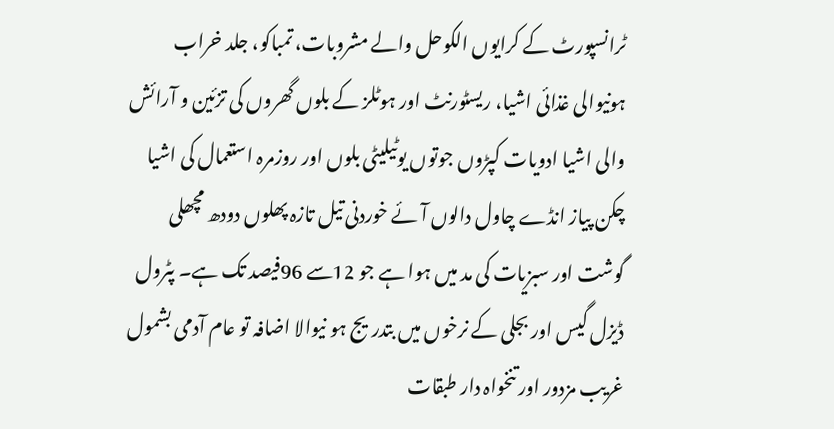ٹرانسپورٹ کے کرایوں الکوحل والے مشروبات، تمباکو، جلد خراب ہونیوالی غذائی اشیا، ریسٹورنٹ اور ہوٹلز کے بلوں گھروں کی تزئین و آرائش والی اشیا ادویات کپڑوں جوتوں یوٹیلیٹی بلوں اور روزمرہ استعمال کی اشیا چکن پیاز انڈے چاول دالوں آئے خوردنی تیل تازہ پھلوں دودھ مچھلی گوشت اور سبزیات کی مد میں ہوا ہے جو 12سے 96فیصد تک ہے۔ پٹرول ڈیزل گیس اور بجلی کے نرخوں میں بتدریج ہو نیوالا اضافہ تو عام آدمی بشمول غریب مزدور اور تنخواہ دار طبقات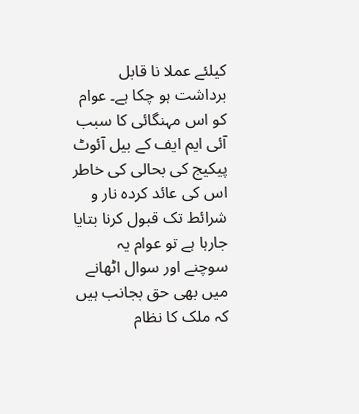کیلئے عملا نا قابل برداشت ہو چکا ہے۔ عوام کو اس مہنگائی کا سبب آئی ایم ایف کے بیل آئوٹ پیکیج کی بحالی کی خاطر اس کی عائد کردہ نار و شرائط تک قبول کرنا بتایا جارہا ہے تو عوام یہ سوچنے اور سوال اٹھانے میں بھی حق بجانب ہیں کہ ملک کا نظام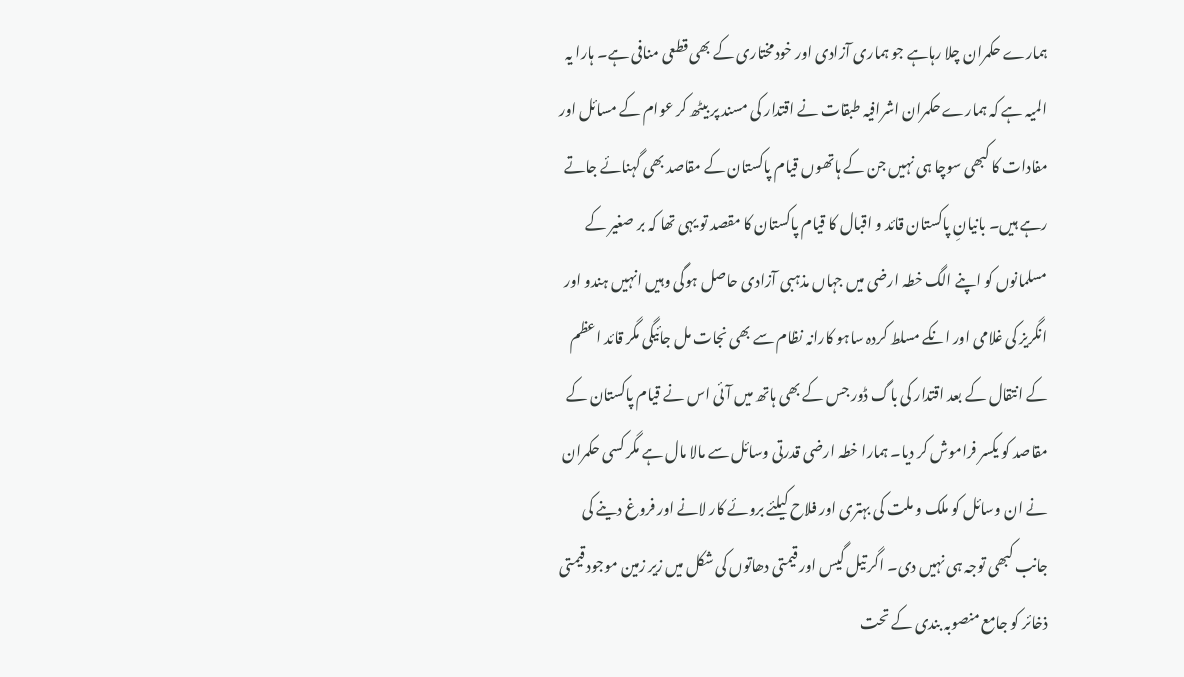ہمارے حکمران چلا رہاہے جو ہماری آزادی اور خودمختاری کے بھی قطعی منافی ہے۔ ہارا یہ المیہ ہے کہ ہمارے حکمران اشرافیہ طبقات نے اقتدار کی مسند پر بیٹھ کر عوام کے مسائل اور مفادات کا کبھی سوچا ہی نہیں جن کے ہاتھوں قیام پاکستان کے مقاصد بھی گہنائے جاتے رہے ہیں۔ بانیانِ پاکستان قائد و اقبال کا قیام پاکستان کا مقصد تو یہی تھا کہ بر صغیر کے مسلمانوں کو اپنے الگ خطہ ارضی میں جہاں مذہبی آزادی حاصل ہوگی وہیں انہیں ہندو اور انگریز کی غلامی اور انکے مسلط کردہ ساہو کارانہ نظام سے بھی نجات مل جائیگی مگر قائد اعظم کے انتقال کے بعد اقتدار کی باگ ڈور جس کے بھی ہاتھ میں آئی اس نے قیام پاکستان کے مقاصد کو یکسر فراموش کر دیا۔ ہمارا خطہ ارضی قدرتی وسائل سے مالا مال ہے مگر کسی حکمران نے ان وسائل کو ملک و ملت کی بہتری اور فلاح کیلئے بروئے کار لانے اور فروغ دینے کی جانب کبھی توجہ ہی نہیں دی۔ اگر تیل گیس اور قیمتی دھاتوں کی شکل میں زیر زمین موجود قیمتی ذخائر کو جامع منصوبہ بندی کے تحت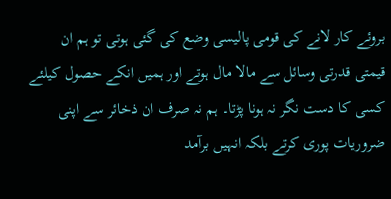بروئے کار لانے کی قومی پالیسی وضع کی گئی ہوتی تو ہم ان قیمتی قدرتی وسائل سے مالا مال ہوتے اور ہمیں انکے حصول کیلئے کسی کا دست نگر نہ ہونا پڑتا۔ ہم نہ صرف ان ذخائر سے اپنی ضروریات پوری کرتے بلکہ انہیں برآمد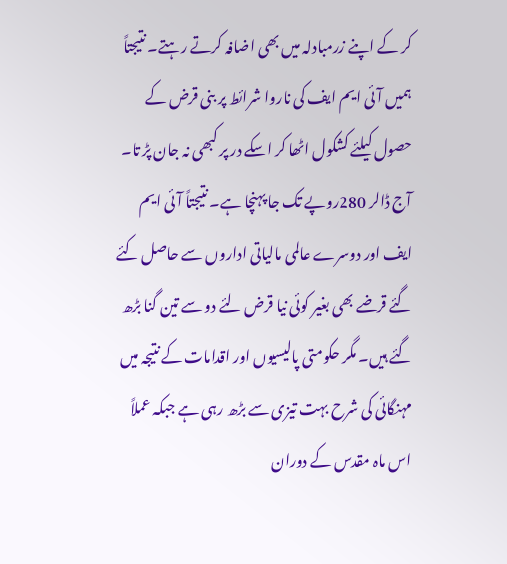کر کے اپنے زرمبادلہ میں بھی اضافہ کرتے رہتے۔ نتیجتاً ہمیں آئی ایم ایف کی ناروا شرائط پر بنی قرض کے حصول کیلئے کشکول اٹھا کر اسکے در پر کبھی نہ جان پڑ تا۔ آج ڈالر 280روپے تک جا پہنچا ہے۔ نتیجتاً آئی ایم ایف اور دوسرے عالمی مالیاتی اداروں سے حاصل کئے گئے قرضے بھی بغیر کوئی نیا قرض لئے دو سے تین گنا بڑھ گئے ہیں۔ مگر حکومتی پالیسیوں اور اقدامات کے نتیجہ میں مہنگائی کی شرح بہت تیزی سے بڑھ رہی ہے جبکہ عملاً اس ماہ مقدس کے دوران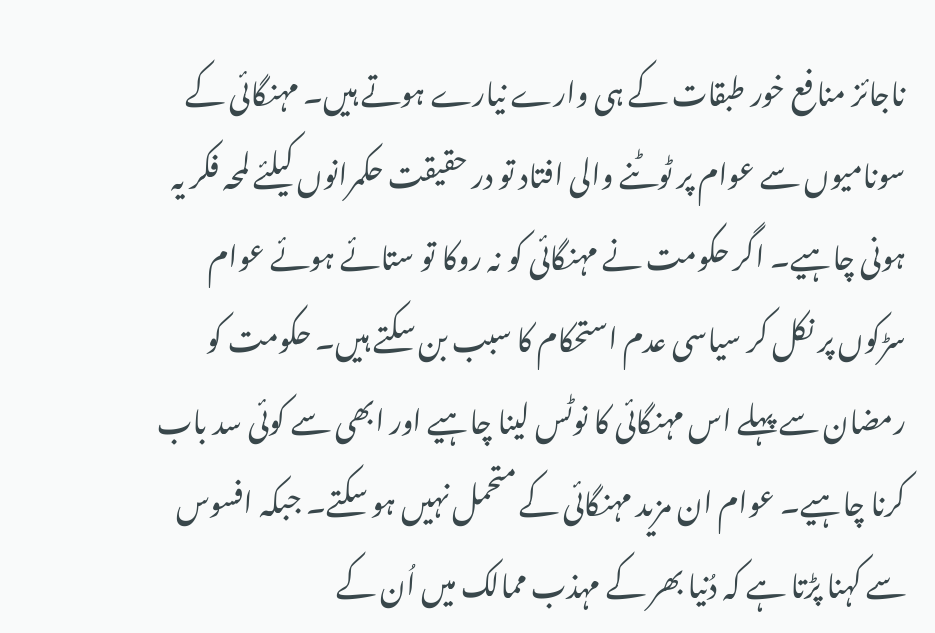ناجائز منافع خور طبقات کے ہی وارے نیارے ہوتے ہیں۔ مہنگائی کے سونامیوں سے عوام پر ٹوٹنے والی افتاد تو در حقیقت حکمرانوں کیلئے لمحہ فکر یہ ہونی چاہیے۔ اگر حکومت نے مہنگائی کو نہ روکا تو ستائے ہوئے عوام سڑکوں پر نکل کر سیاسی عدم استحکام کا سبب بن سکتے ہیں۔ حکومت کو رمضان سے پہلے اس مہنگائی کا نوٹس لینا چاہیے اور ابھی سے کوئی سد باب کرنا چاہیے۔ عوام ان مزید مہنگائی کے متحمل نہیں ہو سکتے۔ جبکہ افسوس سے کہنا پڑتا ہے کہ دُنیا بھر کے مہذب ممالک میں اُن کے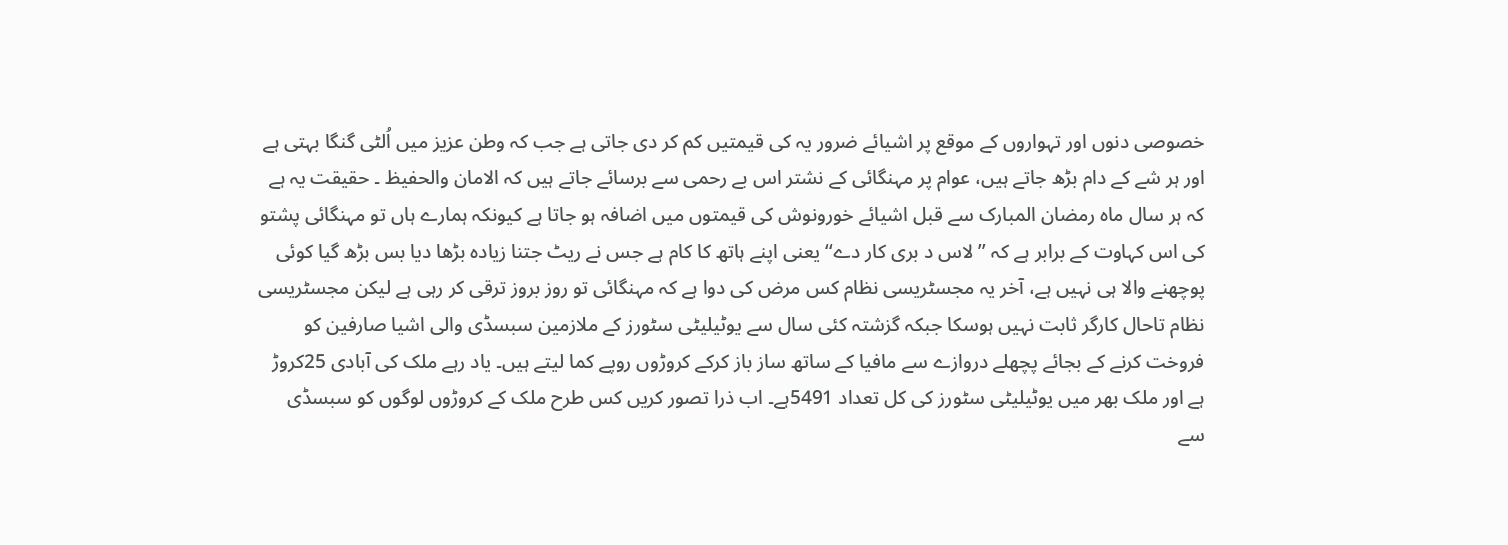خصوصی دنوں اور تہواروں کے موقع پر اشیائے ضرور یہ کی قیمتیں کم کر دی جاتی ہے جب کہ وطن عزیز میں اُلٹی گنگا بہتی ہے اور ہر شے کے دام بڑھ جاتے ہیں، عوام پر مہنگائی کے نشتر اس بے رحمی سے برسائے جاتے ہیں کہ الامان والحفیظ ۔ حقیقت یہ ہے کہ ہر سال ماہ رمضان المبارک سے قبل اشیائے خورونوش کی قیمتوں میں اضافہ ہو جاتا ہے کیونکہ ہمارے ہاں تو مہنگائی پشتو کی اس کہاوت کے برابر ہے کہ ’’ لاس د بری کار دے‘‘ یعنی اپنے ہاتھ کا کام ہے جس نے ریٹ جتنا زیادہ بڑھا دیا بس بڑھ گیا کوئی پوچھنے والا ہی نہیں ہے، آخر یہ مجسٹریسی نظام کس مرض کی دوا ہے کہ مہنگائی تو روز بروز ترقی کر رہی ہے لیکن مجسٹریسی نظام تاحال کارگر ثابت نہیں ہوسکا جبکہ گزشتہ کئی سال سے یوٹیلیٹی سٹورز کے ملازمین سبسڈی والی اشیا صارفین کو فروخت کرنے کے بجائے پچھلے دروازے سے مافیا کے ساتھ ساز باز کرکے کروڑوں روپے کما لیتے ہیں۔ یاد رہے ملک کی آبادی 25کروڑ ہے اور ملک بھر میں یوٹیلیٹی سٹورز کی کل تعداد 5491ہے۔ اب ذرا تصور کریں کس طرح ملک کے کروڑوں لوگوں کو سبسڈی سے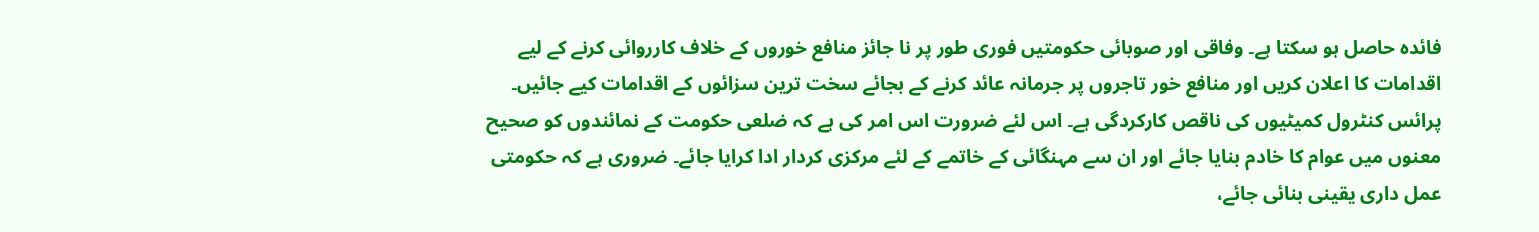فائدہ حاصل ہو سکتا ہے۔ وفاقی اور صوبائی حکومتیں فوری طور پر نا جائز منافع خوروں کے خلاف کارروائی کرنے کے لیے اقدامات کا اعلان کریں اور منافع خور تاجروں پر جرمانہ عائد کرنے کے بجائے سخت ترین سزائوں کے اقدامات کیے جائیں۔ پرائس کنٹرول کمیٹیوں کی ناقص کارکردگی ہے۔ اس لئے ضرورت اس امر کی ہے کہ ضلعی حکومت کے نمائندوں کو صحیح معنوں میں عوام کا خادم بنایا جائے اور ان سے مہنگائی کے خاتمے کے لئے مرکزی کردار ادا کرایا جائے۔ ضروری ہے کہ حکومتی عمل داری یقینی بنائی جائے،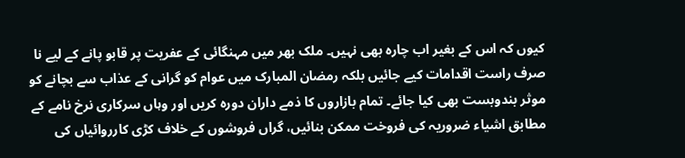کیوں کہ اس کے بغیر اب چارہ بھی نہیں۔ ملک بھر میں مہنگائی کے عفریت پر قابو پانے کے لیے نا صرف راست اقدامات کیے جائیں بلکہ رمضان المبارک میں عوام کو گرانی کے عذاب سے بچانے کو موثر بندوبست بھی کیا جائے۔ تمام بازاروں کا ذمے داران دورہ کریں اور وہاں سرکاری نرخ نامے کے مطابق اشیاء ضروریہ کی فروخت ممکن بنائیں، گراں فروشوں کے خلاف کڑی کارروائیاں کی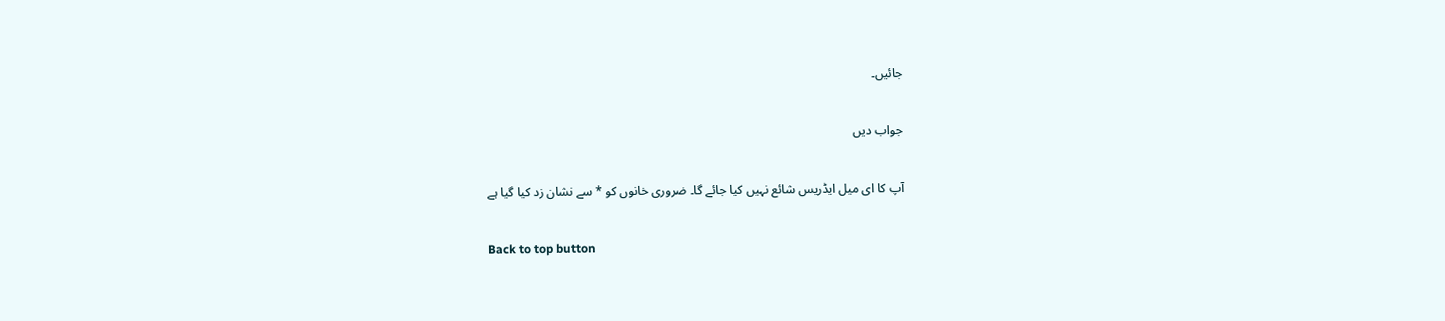جائیں۔

جواب دیں

آپ کا ای میل ایڈریس شائع نہیں کیا جائے گا۔ ضروری خانوں کو * سے نشان زد کیا گیا ہے

Back to top button